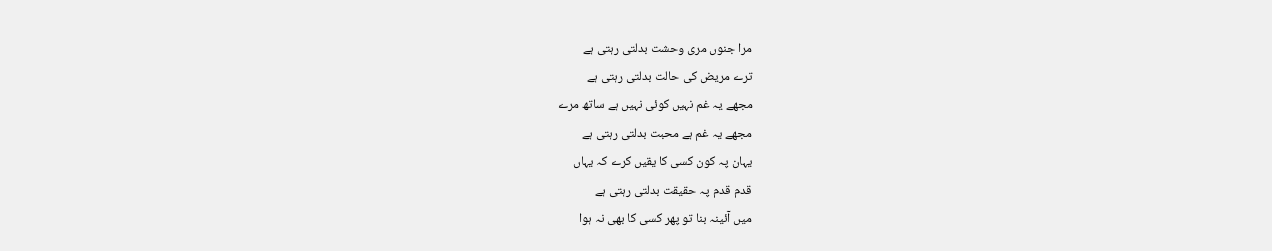مرا جنوں مری وحشت بدلتی رہتی ہے
ترے مریض کی حالت بدلتی رہتی ہے
مجھے یہ غم نہیں کوئی نہیں ہے ساتھ مرے
مجھے یہ غم ہے محبت بدلتی رہتی ہے
یہان پہ کون کسی کا یقیں کرے کہ یہاں
قدم قدم پہ حقیقت بدلتی رہتی ہے
میں آئینہ بنا تو پھر کسی کا بھی نہ ہوا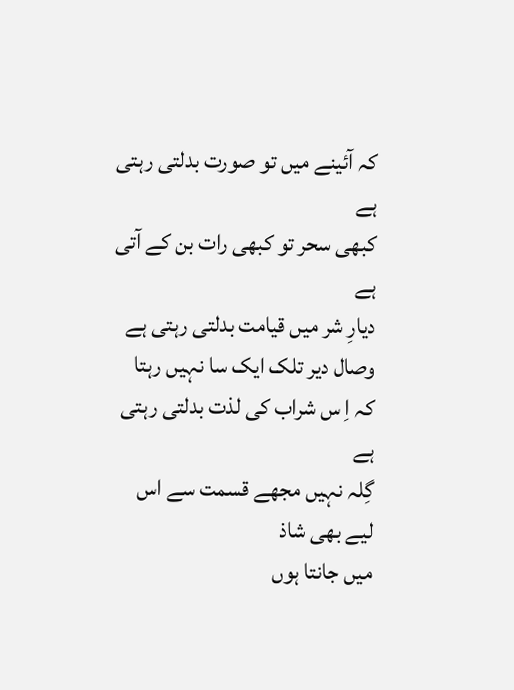کہ آئینے میں تو صورت بدلتی رہتی ہے
کبھی سحر تو کبھی رات بن کے آتی ہے
دیارِ شر میں قیامت بدلتی رہتی ہے
وصال دیر تلک ایک سا نہیں رہتا
کہ اِ س شراب کی لذت بدلتی رہتی ہے
گِلہ نہیں مجھے قسمت سے اس لیے بھی شاذ
میں جانتا ہوں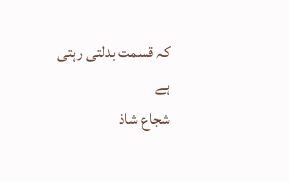کہ قسمت بدلتی رہتی ہے
شجاع شاذ